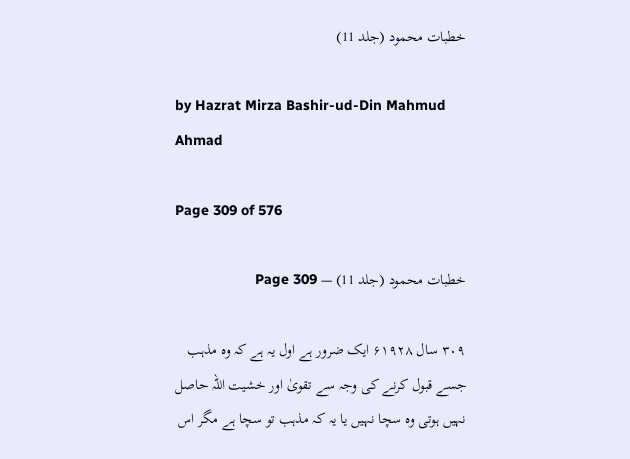خطبات محمود (جلد 11)

by Hazrat Mirza Bashir-ud-Din Mahmud Ahmad

Page 309 of 576

خطبات محمود (جلد 11) — Page 309

۳۰۹ سال ۶۱۹۲۸ ایک ضرور ہے اول یہ ہے کہ وہ مذہب جسے قبول کرنے کی وجہ سے تقویٰ اور خشیت اللہ حاصل نہیں ہوتی وہ سچا نہیں یا یہ کہ مذہب تو سچا ہے مگر اس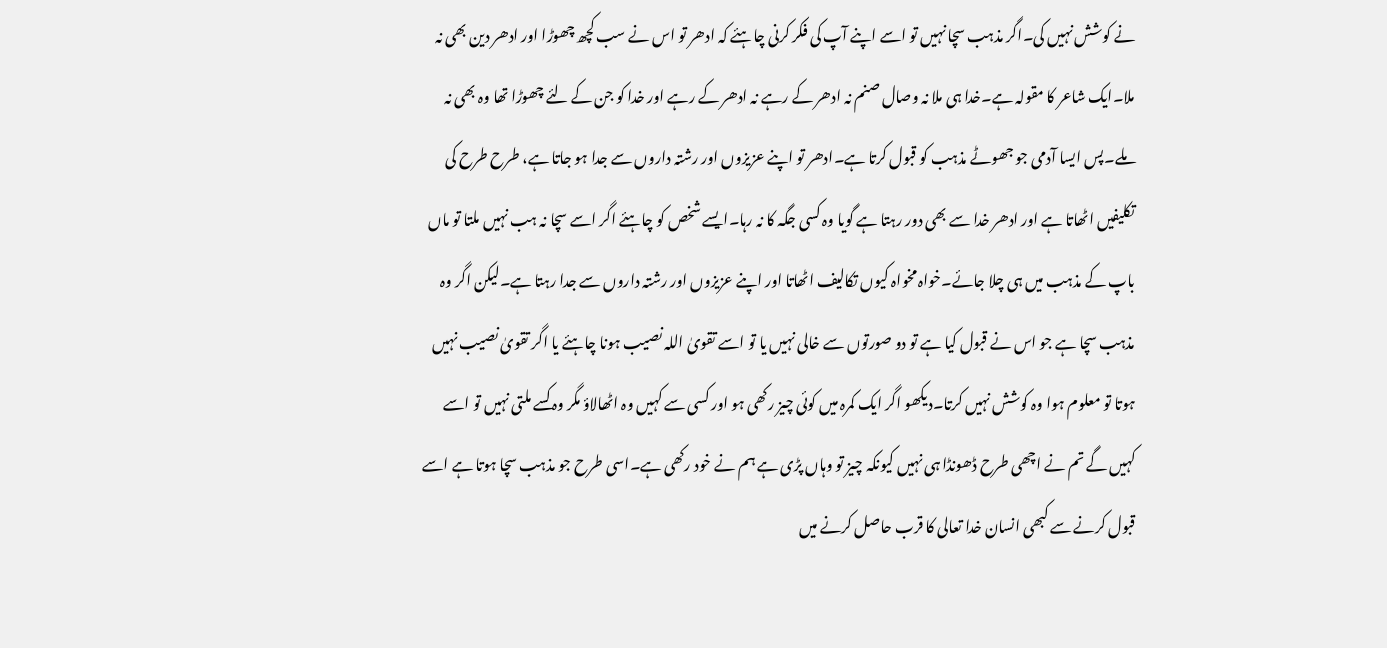نے کوشش نہیں کی۔اگر مذہب سچا نہیں تو اسے اپنے آپ کی فکر کرنی چاہئے کہ ادھر تو اس نے سب کچھ چھوڑا اور ادھر دین بھی نہ ملا۔ایک شاعر کا مقولہ ہے۔خدا ہی ملا نہ وصال صنم نہ ادھر کے رہے نہ ادھر کے رہے اور خدا کو جن کے لئے چھوڑا تھا وہ بھی نہ ملے۔پس ایسا آدمی جو جھوٹے مذہب کو قبول کرتا ہے۔ادھر تو اپنے عزیزوں اور رشتہ داروں سے جدا ہو جاتا ہے، طرح طرح کی تکلیفیں اٹھاتا ہے اور ادھر خدا سے بھی دور رہتا ہے گویا وہ کسی جگہ کا نہ رہا۔ایسے شخص کو چاہئے اگر اسے سچا نہ ہب نہیں ملتا تو ماں باپ کے مذہب میں ہی چلا جائے۔خواہ مخواہ کیوں تکالیف اٹھاتا اور اپنے عزیزوں اور رشتہ داروں سے جدا رہتا ہے۔لیکن اگر وہ مذہب سچا ہے جو اس نے قبول کیا ہے تو دو صورتوں سے خالی نہیں یا تو اسے تقویٰ اللہ نصیب ہونا چاہئے یا اگر تقویٰ نصیب نہیں ہوتا تو معلوم ہوا وہ کوشش نہیں کرتا۔دیکھو اگر ایک کمرہ میں کوئی چیز رکھی ہو اور کسی سے کہیں وہ اٹھالاؤ مگر وہ کسے ملتی نہیں تو اسے کہیں گے تم نے اچھی طرح ڈھونڈا ہی نہیں کیونکہ چیز تو وہاں پڑی ہے ہم نے خود رکھی ہے۔اسی طرح جو مذہب سچا ہوتا ہے اسے قبول کرنے سے کبھی انسان خدا تعالی کا قرب حاصل کرنے میں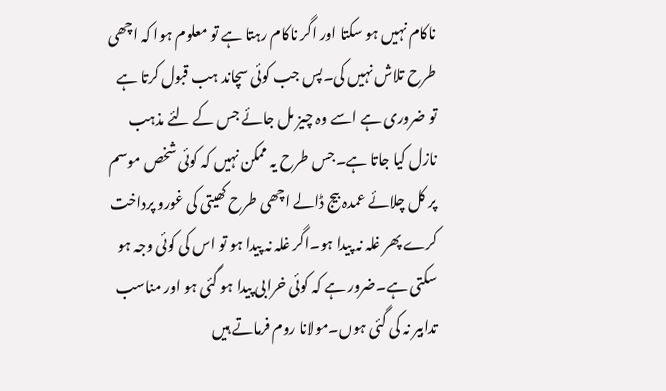ناکام نہیں ہو سکتا اور اگر ناکام رہتا ہے تو معلوم ہوا کہ اچھی طرح تلاش نہیں کی۔پس جب کوئی سچاند ہب قبول کرتا ہے تو ضروری ہے اسے وہ چیز مل جائے جس کے لئے مذہب نازل کیا جاتا ہے۔جس طرح یہ ممکن نہیں کہ کوئی شخص موسم پر کل چلائے عمدہ بیج ڈالے اچھی طرح کھیتی کی غورو پرداخت کرے پھر غلہ نہ پیدا ہو۔اگر غلہ نہ پیدا ہو تو اس کی کوئی وجہ ہو سکتی ہے۔ضرور ہے کہ کوئی خرابی پیدا ہو گئی ہو اور مناسب تدابیر نہ کی گئی ہوں۔مولانا روم فرماتے ہیں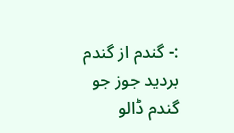:- گندم از گندم بردید جوز جو گندم ڈالو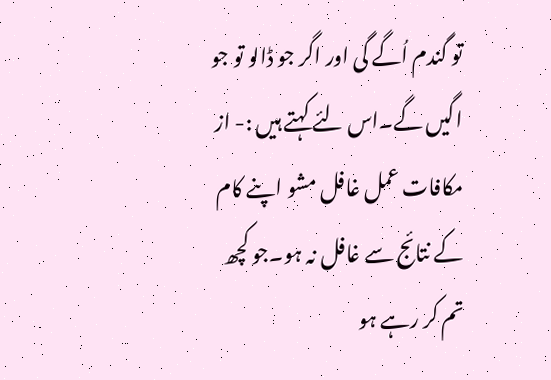تو گندم اُگے گی اور اگر جو ڈالو تو جو اگیں گے۔اس لئے کہتے ہیں :- از مکافات عمل غافل مشو اپنے کام کے نتائج سے غافل نہ ہو۔جو کچھ تم کر رہے ہو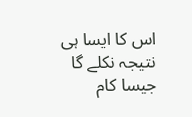اس کا ایسا ہی نتیجہ نکلے گا جیسا کام